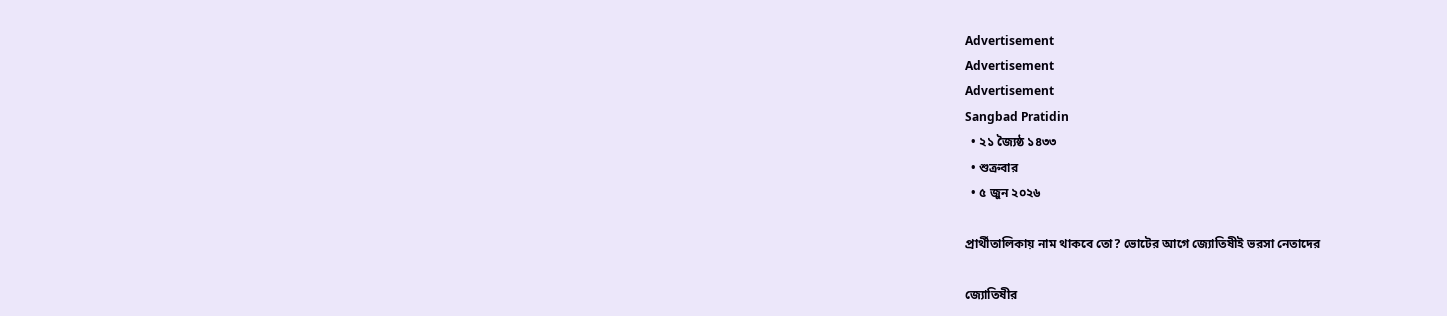Advertisement
Advertisement
Advertisement
Sangbad Pratidin
  • ২১ জ্যৈষ্ঠ ১৪৩৩
  • শুক্রবার
  • ৫ জুন ২০২৬

প্রার্থীতালিকায় নাম থাকবে তো? ভোটের আগে জ্যোতিষীই ভরসা নেতাদের

জ্যোতিষীর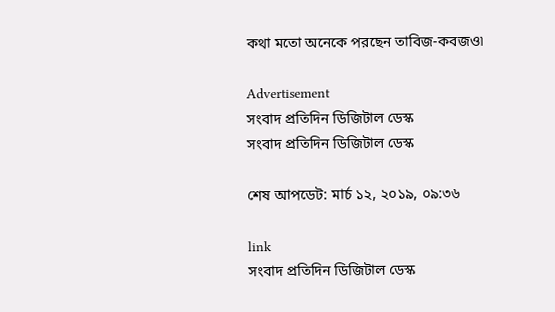কথা মতো অনেকে পরছেন তাবিজ-কবজও৷

Advertisement
সংবাদ প্রতিদিন ডিজিটাল ডেস্ক
সংবাদ প্রতিদিন ডিজিটাল ডেস্ক

শেষ আপডেট: মার্চ ১২, ২০১৯, ০৯:৩৬

link
সংবাদ প্রতিদিন ডিজিটাল ডেস্ক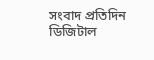সংবাদ প্রতিদিন ডিজিটাল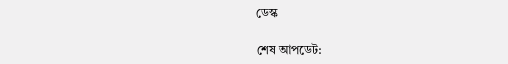ডেস্ক

শেষ আপডেট: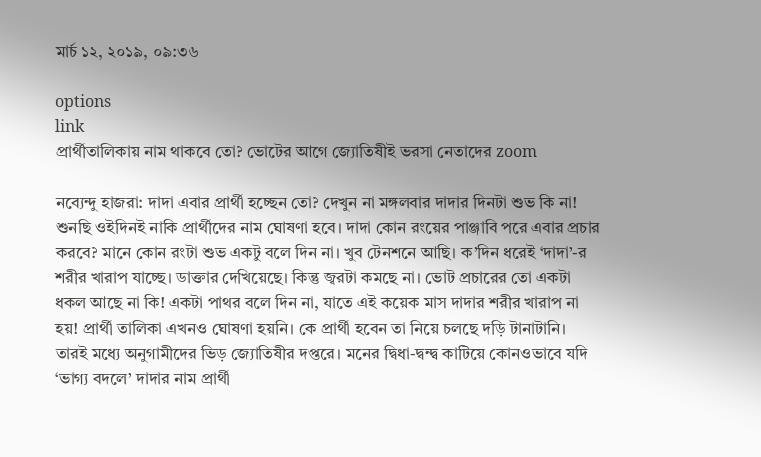মার্চ ১২, ২০১৯, ০৯:৩৬

options
link
প্রার্থীতালিকায় নাম থাকবে তো? ভোটের আগে জ্যোতিষীই ভরসা নেতাদের zoom

নব্যেন্দু হাজরা: দাদা এবার প্রার্থী হচ্ছেন তো? দেখুন না মঙ্গলবার দাদার দিনটা শুভ কি না! শুনছি ওইদিনই নাকি প্রার্থীদের নাম ঘোষণা হবে। দাদা কোন রংয়ের পাঞ্জাবি পরে এবার প্রচার করবে? মানে কোন রংটা শুভ একটু বলে দিন না। খুব টেনশনে আছি। ক’দিন ধরেই ‘দাদা’-র শরীর খারাপ যাচ্ছে। ডাক্তার দেখিয়েছে। কিন্তু জ্বরটা কমছে না। ভোট প্রচারের তো একটা ধকল আছে না কি! একটা পাথর বলে দিন না, যাতে এই কয়েক মাস দাদার শরীর খারাপ না হয়! প্রার্থী তালিকা এখনও ঘোষণা হয়নি। কে প্রার্থী হবেন তা নিয়ে চলছে দড়ি টানাটানি। তারই মধ্যে অনুগামীদের ভিড় জ্যোতিষীর দপ্তরে। মনের দ্বিধা-দ্বন্দ্ব কাটিয়ে কোনওভাবে যদি ‘ভাগ্য বদলে’ দাদার নাম প্রার্থী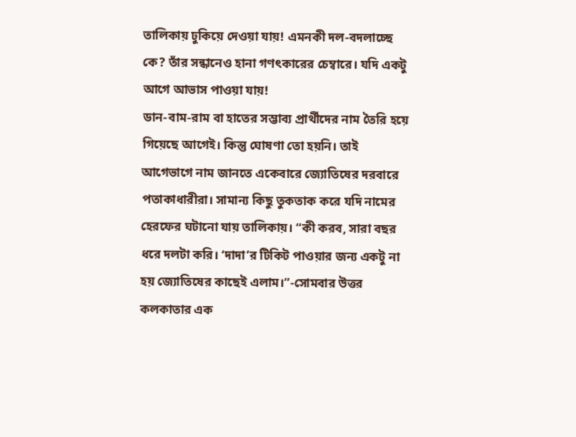তালিকায় ঢুকিয়ে দেওয়া যায়! এমনকী দল-বদলাচ্ছে কে? তাঁর সন্ধানেও হানা গণৎকারের চেম্বারে। যদি একটু আগে আভাস পাওয়া যায়!
ডান-বাম-রাম বা হাতের সম্ভাব্য প্রার্থীদের নাম তৈরি হয়ে গিয়েছে আগেই। কিন্তু ঘোষণা তো হয়নি। তাই আগেভাগে নাম জানতে একেবারে জ্যোতিষের দরবারে পতাকাধারীরা। সামান্য কিছু তুকতাক করে যদি নামের হেরফের ঘটানো যায় তালিকায়। “কী করব, সারা বছর ধরে দলটা করি। ‘দাদা’র টিকিট পাওয়ার জন্য একটু না হয় জ্যোতিষের কাছেই এলাম।”-সোমবার উত্তর কলকাতার এক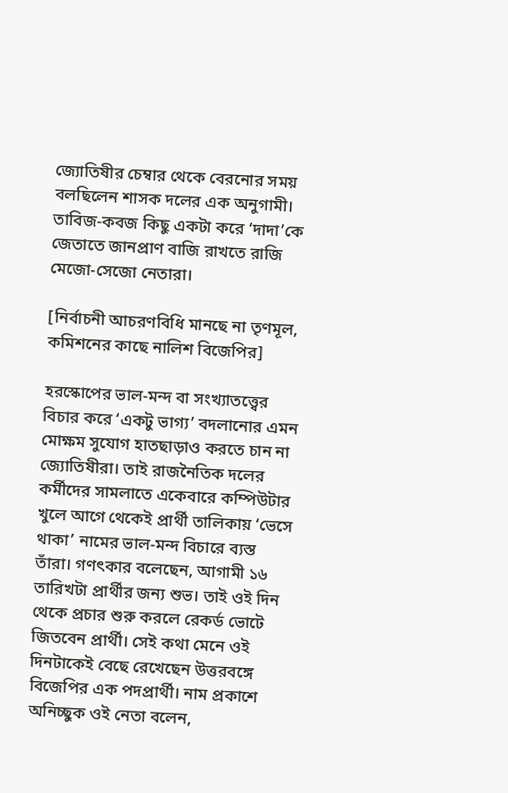জ্যোতিষীর চেম্বার থেকে বেরনোর সময় বলছিলেন শাসক দলের এক অনুগামী। তাবিজ-কবজ কিছু একটা করে ‘দাদা’কে জেতাতে জানপ্রাণ বাজি রাখতে রাজি মেজো-সেজো নেতারা।

[নির্বাচনী আচরণবিধি মানছে না তৃণমূল, কমিশনের কাছে নালিশ বিজেপির]

হরস্কোপের ভাল-মন্দ বা সংখ্যাতত্ত্বের বিচার করে ‘একটু ভাগ্য’ বদলানোর এমন মোক্ষম সুযোগ হাতছাড়াও করতে চান না জ্যোতিষীরা। তাই রাজনৈতিক দলের কর্মীদের সামলাতে একেবারে কম্পিউটার খুলে আগে থেকেই প্রার্থী তালিকায় ‘ভেসে থাকা’ নামের ভাল-মন্দ বিচারে ব্যস্ত তাঁরা। গণৎকার বলেছেন, আগামী ১৬ তারিখটা প্রার্থীর জন্য শুভ। তাই ওই দিন থেকে প্রচার শুরু করলে রেকর্ড ভোটে জিতবেন প্রার্থী। সেই কথা মেনে ওই দিনটাকেই বেছে রেখেছেন উত্তরবঙ্গে বিজেপির এক পদপ্রার্থী। নাম প্রকাশে অনিচ্ছুক ওই নেতা বলেন,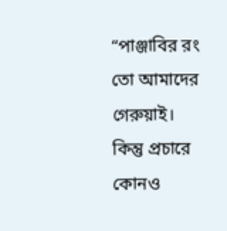“পাঞ্জাবির রং তো আমাদের গেরুয়াই। কিন্তু প্রচারে কোনও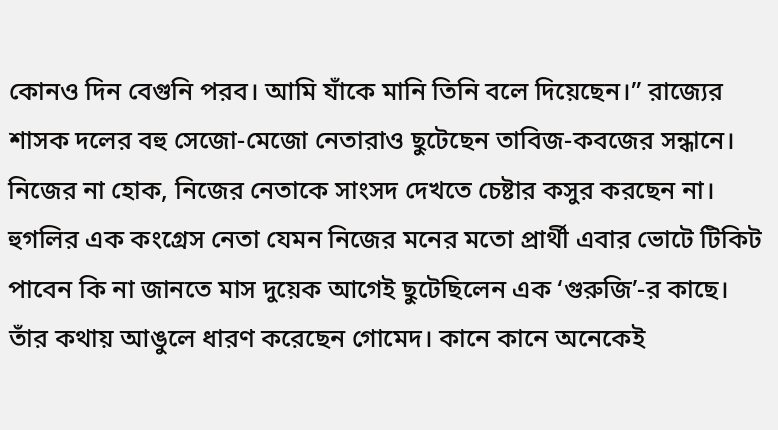কোনও দিন বেগুনি পরব। আমি যাঁকে মানি তিনি বলে দিয়েছেন।” রাজ্যের শাসক দলের বহু সেজো-মেজো নেতারাও ছুটেছেন তাবিজ-কবজের সন্ধানে। নিজের না হোক, নিজের নেতাকে সাংসদ দেখতে চেষ্টার কসুর করছেন না। হুগলির এক কংগ্রেস নেতা যেমন নিজের মনের মতো প্রার্থী এবার ভোটে টিকিট পাবেন কি না জানতে মাস দুয়েক আগেই ছুটেছিলেন এক ‘গুরুজি’-র কাছে। তাঁর কথায় আঙুলে ধারণ করেছেন গোমেদ। কানে কানে অনেকেই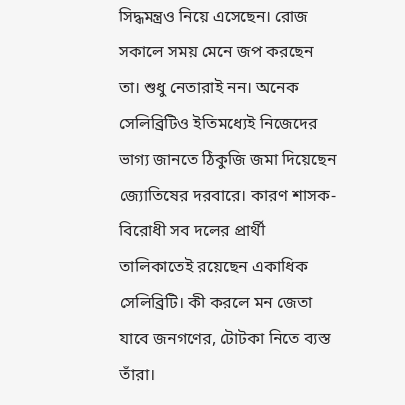সিদ্ধমন্ত্রও নিয়ে এসেছেন। রোজ সকালে সময় মেনে জপ করছেন তা। শুধু নেতারাই নন। অনেক সেলিব্রিটিও ইতিমধ্যেই নিজেদের ভাগ্য জানতে ঠিকুজি জমা দিয়েছেন জ্যোতিষের দরবারে। কারণ শাসক-বিরোধী সব দলের প্রার্থী তালিকাতেই রয়েছেন একাধিক সেলিব্রিটি। কী করলে মন জেতা যাবে জনগণের, টোটকা নিতে ব্যস্ত তাঁরা।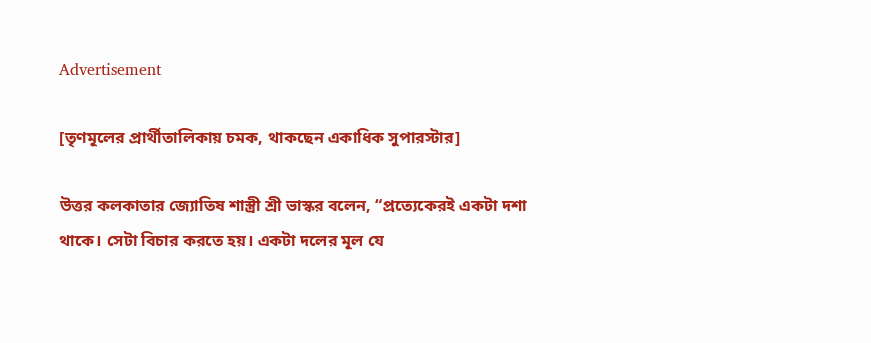Advertisement

[তৃণমূলের প্রার্থীতালিকায় চমক, থাকছেন একাধিক সুপারস্টার]

উত্তর কলকাতার জ্যোতিষ শাস্ত্রী শ্রী ভাস্কর বলেন, “প্রত্যেকেরই একটা দশা থাকে। সেটা বিচার করতে হয়। একটা দলের মূল যে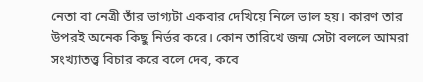নেতা বা নেত্রী তাঁর ভাগ্যটা একবার দেখিয়ে নিলে ভাল হয়। কারণ তার উপরই অনেক কিছু নির্ভর করে। কোন তারিখে জন্ম সেটা বললে আমরা সংখ্যাতত্ত্ব বিচার করে বলে দেব, কবে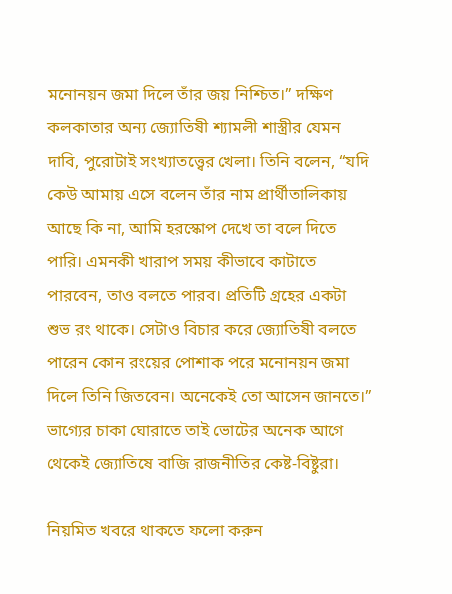মনোনয়ন জমা দিলে তাঁর জয় নিশ্চিত।” দক্ষিণ কলকাতার অন্য জ্যোতিষী শ্যামলী শাস্ত্রীর যেমন দাবি, পুরোটাই সংখ্যাতত্ত্বের খেলা। তিনি বলেন, “যদি কেউ আমায় এসে বলেন তাঁর নাম প্রার্থীতালিকায় আছে কি না, আমি হরস্কোপ দেখে তা বলে দিতে পারি। এমনকী খারাপ সময় কীভাবে কাটাতে পারবেন, তাও বলতে পারব। প্রতিটি গ্রহের একটা শুভ রং থাকে। সেটাও বিচার করে জ্যোতিষী বলতে পারেন কোন রংয়ের পোশাক পরে মনোনয়ন জমা দিলে তিনি জিতবেন। অনেকেই তো আসেন জানতে।” ভাগ্যের চাকা ঘোরাতে তাই ভোটের অনেক আগে থেকেই জ্যোতিষে বাজি রাজনীতির কেষ্ট-বিষ্টুরা।

নিয়মিত খবরে থাকতে ফলো করুন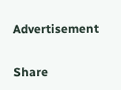Advertisement

Share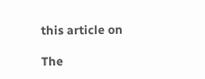this article on

The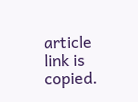article link is copied.